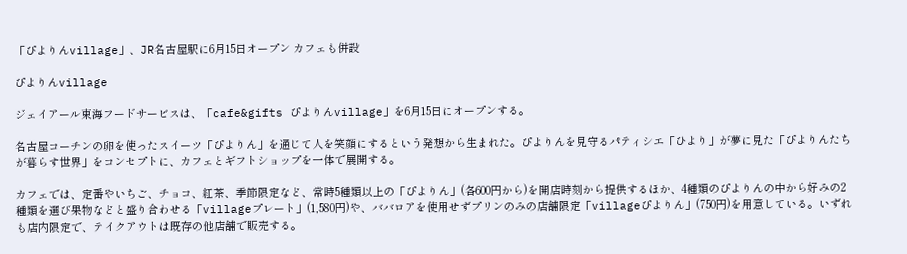「ぴよりんvillage」、JR名古屋駅に6月15日オープン カフェも併設

ぴよりんvillage

ジェイアール東海フードサービスは、「cafe&gifts ぴよりんvillage」を6月15日にオープンする。

名古屋コーチンの卵を使ったスイーツ「ぴよりん」を通じて人を笑顔にするという発想から生まれた。ぴよりんを見守るパティシエ「ひより」が夢に見た「ぴよりんたちが暮らす世界」をコンセプトに、カフェとギフトショップを一体で展開する。

カフェでは、定番やいちご、チョコ、紅茶、季節限定など、常時5種類以上の「ぴよりん」(各600円から)を開店時刻から提供するほか、4種類のぴよりんの中から好みの2種類を選び果物などと盛り合わせる「villageプレート」(1,580円)や、ババロアを使用せずプリンのみの店舗限定「villageぴよりん」(750円)を用意している。いずれも店内限定で、テイクアウトは既存の他店舗で販売する。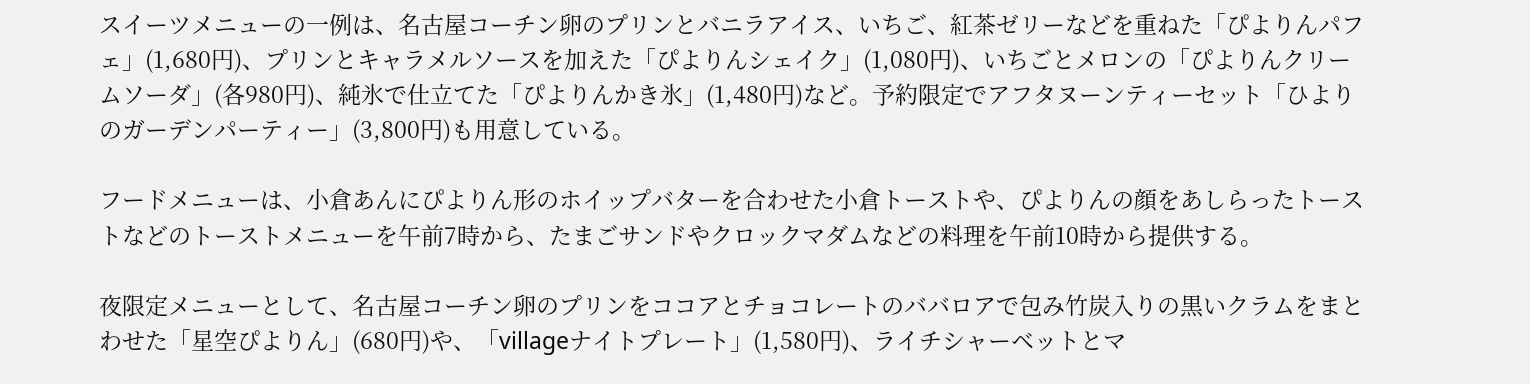スイーツメニューの一例は、名古屋コーチン卵のプリンとバニラアイス、いちご、紅茶ゼリーなどを重ねた「ぴよりんパフェ」(1,680円)、プリンとキャラメルソースを加えた「ぴよりんシェイク」(1,080円)、いちごとメロンの「ぴよりんクリームソーダ」(各980円)、純氷で仕立てた「ぴよりんかき氷」(1,480円)など。予約限定でアフタヌーンティーセット「ひよりのガーデンパーティー」(3,800円)も用意している。

フードメニューは、小倉あんにぴよりん形のホイップバターを合わせた小倉トーストや、ぴよりんの顔をあしらったトーストなどのトーストメニューを午前7時から、たまごサンドやクロックマダムなどの料理を午前10時から提供する。

夜限定メニューとして、名古屋コーチン卵のプリンをココアとチョコレートのババロアで包み竹炭入りの黒いクラムをまとわせた「星空ぴよりん」(680円)や、「villageナイトプレート」(1,580円)、ライチシャーベットとマ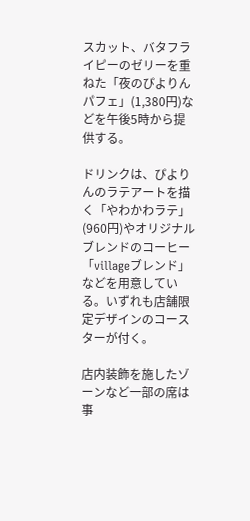スカット、バタフライピーのゼリーを重ねた「夜のぴよりんパフェ」(1,380円)などを午後5時から提供する。

ドリンクは、ぴよりんのラテアートを描く「やわかわラテ」(960円)やオリジナルブレンドのコーヒー「villageブレンド」などを用意している。いずれも店舗限定デザインのコースターが付く。

店内装飾を施したゾーンなど一部の席は事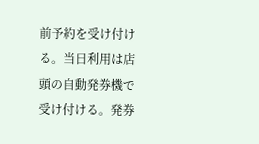前予約を受け付ける。当日利用は店頭の自動発券機で受け付ける。発券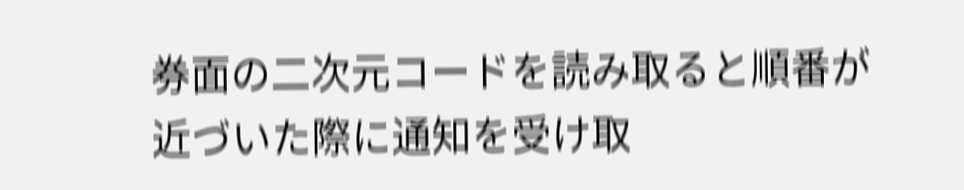券面の二次元コードを読み取ると順番が近づいた際に通知を受け取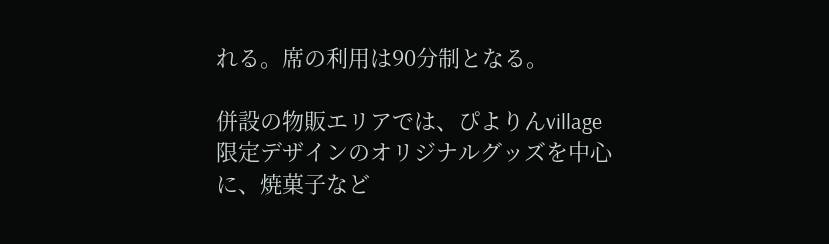れる。席の利用は90分制となる。

併設の物販エリアでは、ぴよりんvillage限定デザインのオリジナルグッズを中心に、焼菓子など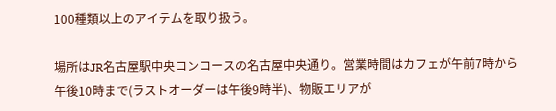100種類以上のアイテムを取り扱う。

場所はJR名古屋駅中央コンコースの名古屋中央通り。営業時間はカフェが午前7時から午後10時まで(ラストオーダーは午後9時半)、物販エリアが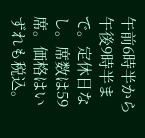午前6時半から午後9時半まで。定休日なし。席数は59席。価格はいずれも税込。